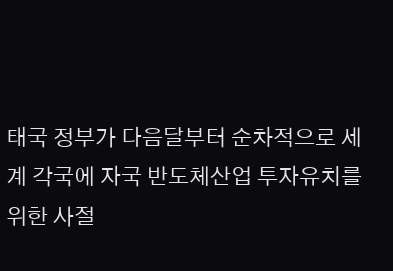태국 정부가 다음달부터 순차적으로 세계 각국에 자국 반도체산업 투자유치를 위한 사절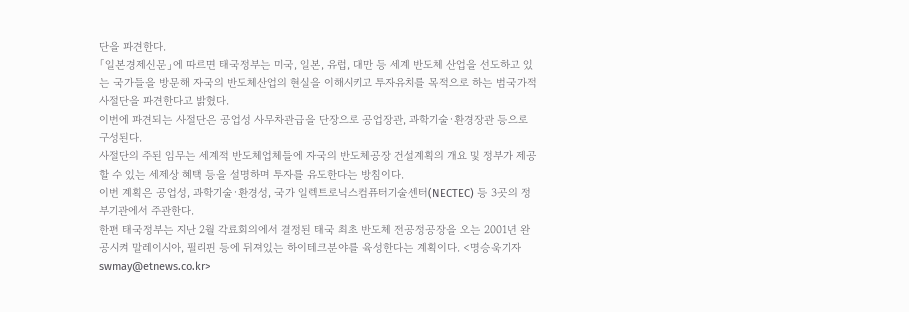단을 파견한다.
「일본경제신문」에 따르면 태국정부는 미국, 일본, 유럽, 대만 등 세계 반도체 산업을 선도하고 있는 국가들을 방문해 자국의 반도체산업의 현실을 이해시키고 투자유치를 목적으로 하는 범국가적 사절단을 파견한다고 밝혔다.
이번에 파견되는 사절단은 공업성 사무차관급을 단장으로 공업장관, 과학기술·환경장관 등으로 구성된다.
사절단의 주된 임무는 세계적 반도체업체들에 자국의 반도체공장 건설계획의 개요 및 정부가 제공할 수 있는 세제상 혜택 등을 설명하며 투자를 유도한다는 방침이다.
이번 계획은 공업성, 과학기술·환경성, 국가 일렉트로닉스컴퓨터기술센터(NECTEC) 등 3곳의 정부기관에서 주관한다.
한편 태국정부는 지난 2월 각료회의에서 결정된 태국 최초 반도체 전공정공장을 오는 2001년 완공시켜 말레이시아, 필리핀 등에 뒤져있는 하이테크분야를 육성한다는 계획이다. <명승욱기자 swmay@etnews.co.kr>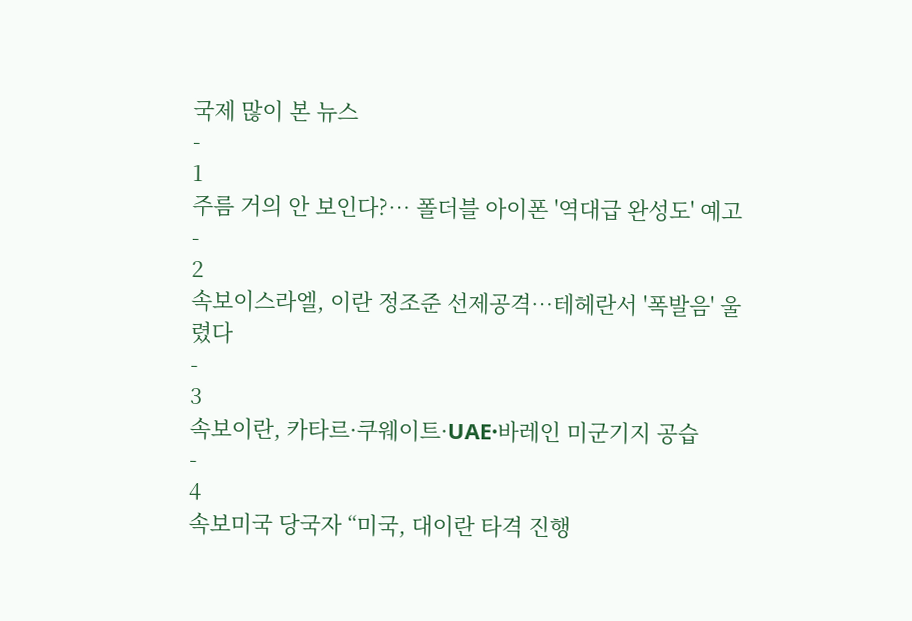국제 많이 본 뉴스
-
1
주름 거의 안 보인다?… 폴더블 아이폰 '역대급 완성도' 예고
-
2
속보이스라엘, 이란 정조준 선제공격…테헤란서 '폭발음' 울렸다
-
3
속보이란, 카타르·쿠웨이트·UAE·바레인 미군기지 공습
-
4
속보미국 당국자 “미국, 대이란 타격 진행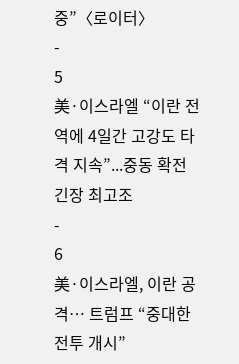중”〈로이터〉
-
5
美·이스라엘 “이란 전역에 4일간 고강도 타격 지속”...중동 확전 긴장 최고조
-
6
美·이스라엘, 이란 공격… 트럼프 “중대한 전투 개시”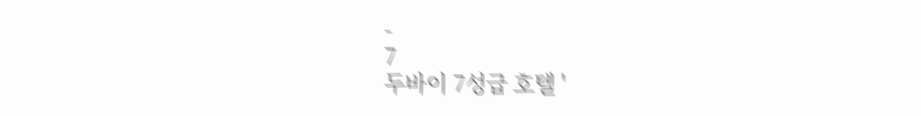-
7
두바이 7성급 호텔 '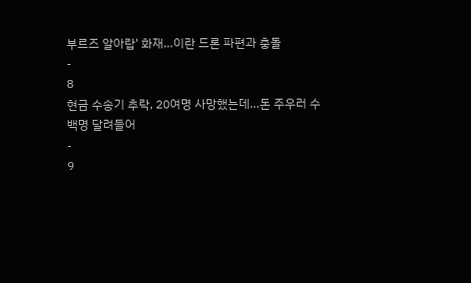부르즈 알아랍' 화재…이란 드론 파편과 충돌
-
8
현금 수송기 추락, 20여명 사망했는데…돈 주우러 수백명 달려들어
-
9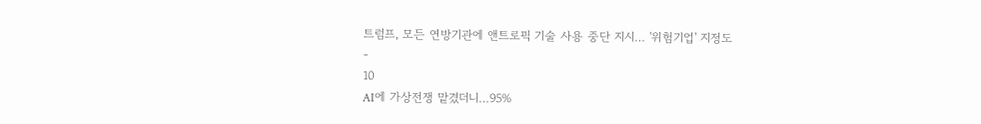트럼프, 모든 연방기관에 앤트로픽 기술 사용 중단 지시… '위험기업' 지정도
-
10
AI에 가상전쟁 맡겼더니…95%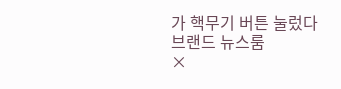가 핵무기 버튼 눌렀다
브랜드 뉴스룸
×